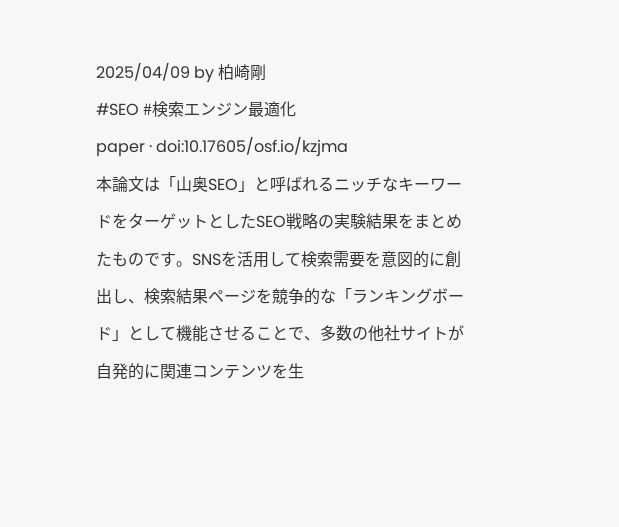2025/04/09 by 柏崎剛
#SEO #検索エンジン最適化
paper · doi:10.17605/osf.io/kzjma
本論文は「山奥SEO」と呼ばれるニッチなキーワードをターゲットとしたSEO戦略の実験結果をまとめたものです。SNSを活用して検索需要を意図的に創出し、検索結果ページを競争的な「ランキングボード」として機能させることで、多数の他社サイトが自発的に関連コンテンツを生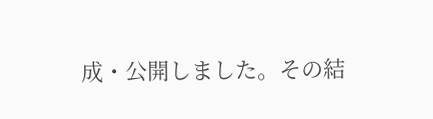成・公開しました。その結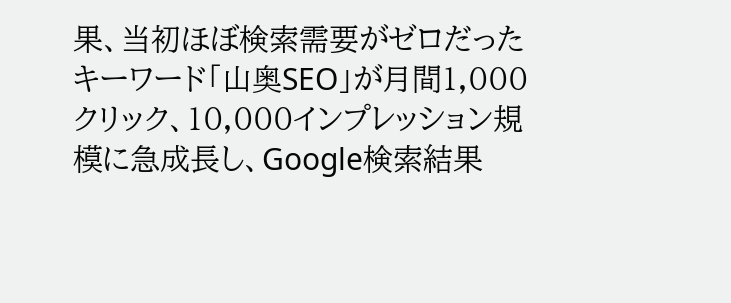果、当初ほぼ検索需要がゼロだったキーワード「山奥SEO」が月間1,000クリック、10,000インプレッション規模に急成長し、Google検索結果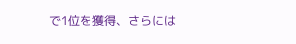で1位を獲得、さらには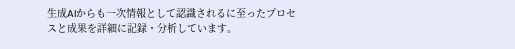生成AIからも一次情報として認識されるに至ったプロセスと成果を詳細に記録・分析しています。